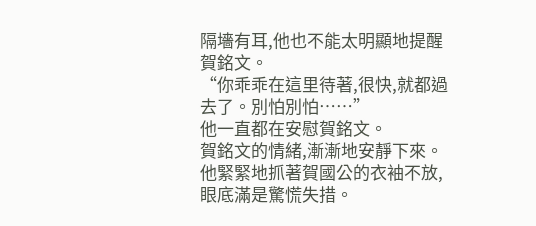隔墻有耳,他也不能太明顯地提醒賀銘文。
“你乖乖在這里待著,很快,就都過去了。別怕別怕……”
他一直都在安慰賀銘文。
賀銘文的情緒,漸漸地安靜下來。
他緊緊地抓著賀國公的衣袖不放,眼底滿是驚慌失措。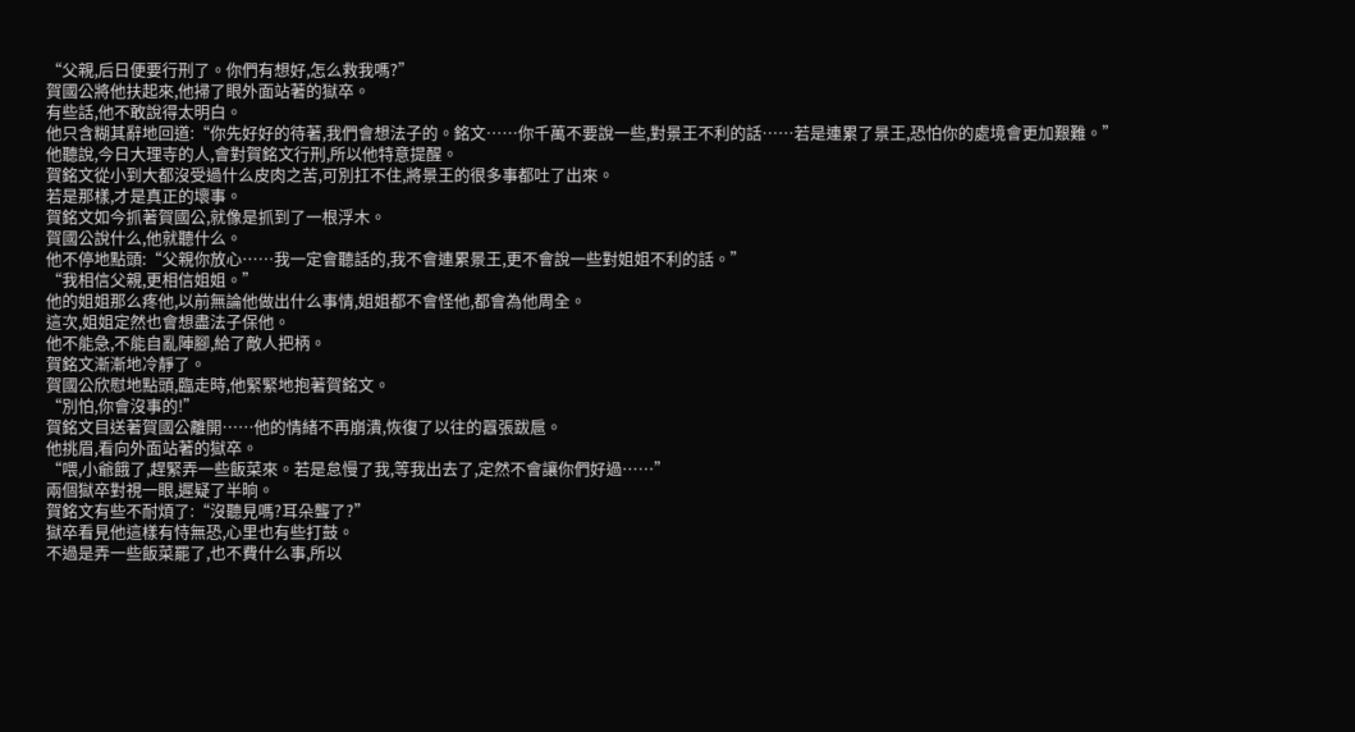“父親,后日便要行刑了。你們有想好,怎么救我嗎?”
賀國公將他扶起來,他掃了眼外面站著的獄卒。
有些話,他不敢說得太明白。
他只含糊其辭地回道:“你先好好的待著,我們會想法子的。銘文……你千萬不要說一些,對景王不利的話……若是連累了景王,恐怕你的處境會更加艱難。”
他聽說,今日大理寺的人,會對賀銘文行刑,所以他特意提醒。
賀銘文從小到大都沒受過什么皮肉之苦,可別扛不住,將景王的很多事都吐了出來。
若是那樣,才是真正的壞事。
賀銘文如今抓著賀國公,就像是抓到了一根浮木。
賀國公說什么,他就聽什么。
他不停地點頭:“父親你放心……我一定會聽話的,我不會連累景王,更不會說一些對姐姐不利的話。”
“我相信父親,更相信姐姐。”
他的姐姐那么疼他,以前無論他做出什么事情,姐姐都不會怪他,都會為他周全。
這次,姐姐定然也會想盡法子保他。
他不能急,不能自亂陣腳,給了敵人把柄。
賀銘文漸漸地冷靜了。
賀國公欣慰地點頭,臨走時,他緊緊地抱著賀銘文。
“別怕,你會沒事的!”
賀銘文目送著賀國公離開……他的情緒不再崩潰,恢復了以往的囂張跋扈。
他挑眉,看向外面站著的獄卒。
“喂,小爺餓了,趕緊弄一些飯菜來。若是怠慢了我,等我出去了,定然不會讓你們好過……”
兩個獄卒對視一眼,遲疑了半晌。
賀銘文有些不耐煩了:“沒聽見嗎?耳朵聾了?”
獄卒看見他這樣有恃無恐,心里也有些打鼓。
不過是弄一些飯菜罷了,也不費什么事,所以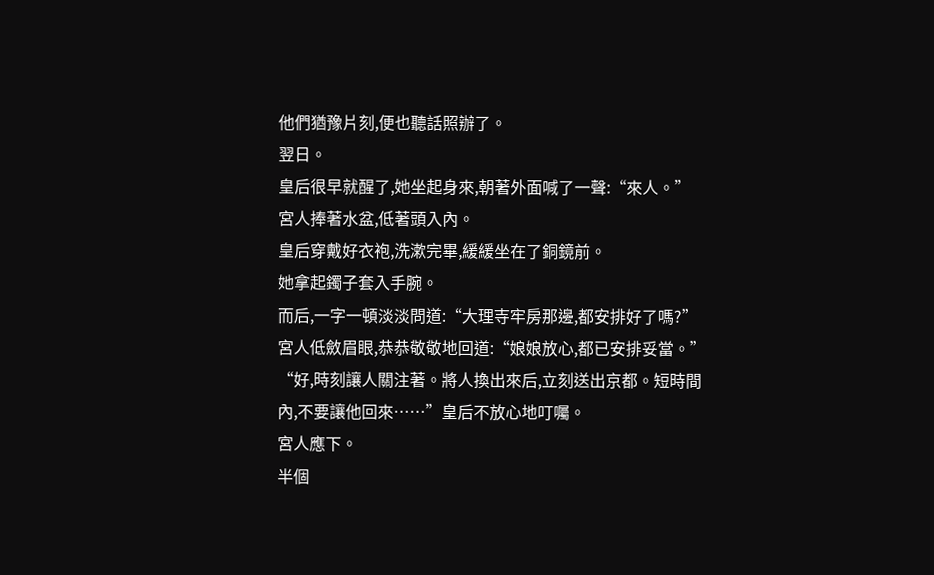他們猶豫片刻,便也聽話照辦了。
翌日。
皇后很早就醒了,她坐起身來,朝著外面喊了一聲:“來人。”
宮人捧著水盆,低著頭入內。
皇后穿戴好衣袍,洗漱完畢,緩緩坐在了銅鏡前。
她拿起鐲子套入手腕。
而后,一字一頓淡淡問道:“大理寺牢房那邊,都安排好了嗎?”
宮人低斂眉眼,恭恭敬敬地回道:“娘娘放心,都已安排妥當。”
“好,時刻讓人關注著。將人換出來后,立刻送出京都。短時間內,不要讓他回來……”皇后不放心地叮囑。
宮人應下。
半個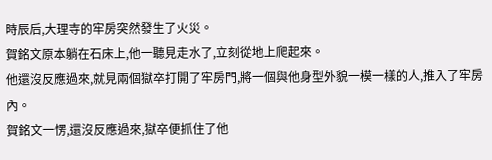時辰后,大理寺的牢房突然發生了火災。
賀銘文原本躺在石床上,他一聽見走水了,立刻從地上爬起來。
他還沒反應過來,就見兩個獄卒打開了牢房門,將一個與他身型外貌一模一樣的人,推入了牢房內。
賀銘文一愣,還沒反應過來,獄卒便抓住了他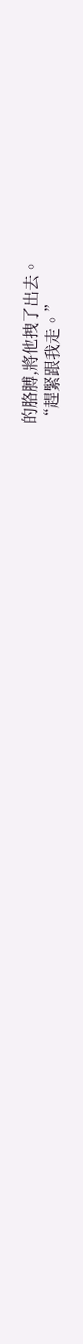的胳膊,將他拽了出去。
“趕緊跟我走。”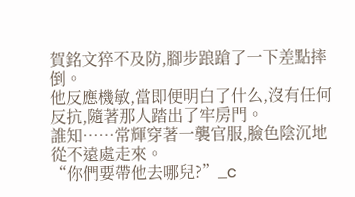賀銘文猝不及防,腳步踉蹌了一下差點摔倒。
他反應機敏,當即便明白了什么,沒有任何反抗,隨著那人踏出了牢房門。
誰知……常輝穿著一襲官服,臉色陰沉地從不遠處走來。
“你們要帶他去哪兒?”_c